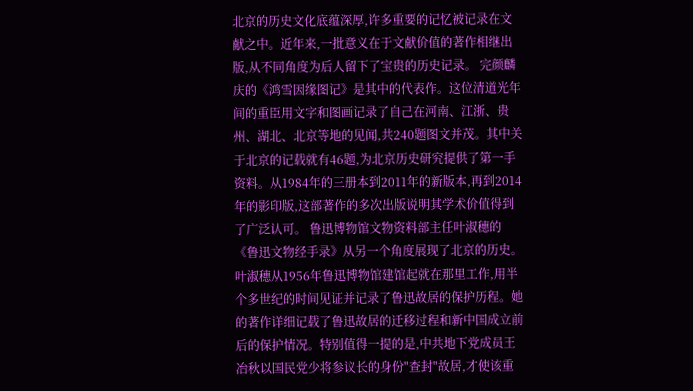北京的历史文化底蕴深厚,许多重要的记忆被记录在文献之中。近年来,一批意义在于文献价值的著作相继出版,从不同角度为后人留下了宝贵的历史记录。 完颜麟庆的《鸿雪因缘图记》是其中的代表作。这位清道光年间的重臣用文字和图画记录了自己在河南、江浙、贵州、湖北、北京等地的见闻,共240题图文并茂。其中关于北京的记载就有46题,为北京历史研究提供了第一手资料。从1984年的三册本到2011年的新版本,再到2014年的影印版,这部著作的多次出版说明其学术价值得到了广泛认可。 鲁迅博物馆文物资料部主任叶淑穗的《鲁迅文物经手录》从另一个角度展现了北京的历史。叶淑穗从1956年鲁迅博物馆建馆起就在那里工作,用半个多世纪的时间见证并记录了鲁迅故居的保护历程。她的著作详细记载了鲁迅故居的迁移过程和新中国成立前后的保护情况。特别值得一提的是,中共地下党成员王冶秋以国民党少将参议长的身份"查封"故居,才使该重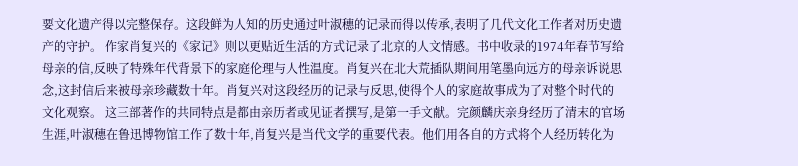要文化遗产得以完整保存。这段鲜为人知的历史通过叶淑穗的记录而得以传承,表明了几代文化工作者对历史遗产的守护。 作家肖复兴的《家记》则以更贴近生活的方式记录了北京的人文情感。书中收录的1974年春节写给母亲的信,反映了特殊年代背景下的家庭伦理与人性温度。肖复兴在北大荒插队期间用笔墨向远方的母亲诉说思念,这封信后来被母亲珍藏数十年。肖复兴对这段经历的记录与反思,使得个人的家庭故事成为了对整个时代的文化观察。 这三部著作的共同特点是都由亲历者或见证者撰写,是第一手文献。完颜麟庆亲身经历了清末的官场生涯,叶淑穗在鲁迅博物馆工作了数十年,肖复兴是当代文学的重要代表。他们用各自的方式将个人经历转化为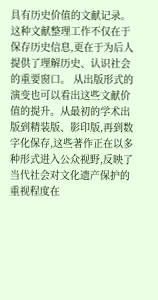具有历史价值的文献记录。这种文献整理工作不仅在于保存历史信息,更在于为后人提供了理解历史、认识社会的重要窗口。 从出版形式的演变也可以看出这些文献价值的提升。从最初的学术出版到精装版、影印版,再到数字化保存,这些著作正在以多种形式进入公众视野,反映了当代社会对文化遗产保护的重视程度在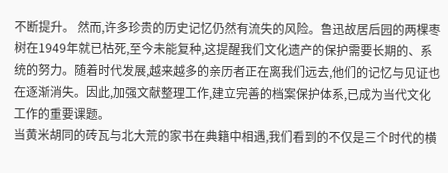不断提升。 然而,许多珍贵的历史记忆仍然有流失的风险。鲁迅故居后园的两棵枣树在1949年就已枯死,至今未能复种,这提醒我们文化遗产的保护需要长期的、系统的努力。随着时代发展,越来越多的亲历者正在离我们远去,他们的记忆与见证也在逐渐消失。因此,加强文献整理工作,建立完善的档案保护体系,已成为当代文化工作的重要课题。
当黄米胡同的砖瓦与北大荒的家书在典籍中相遇,我们看到的不仅是三个时代的横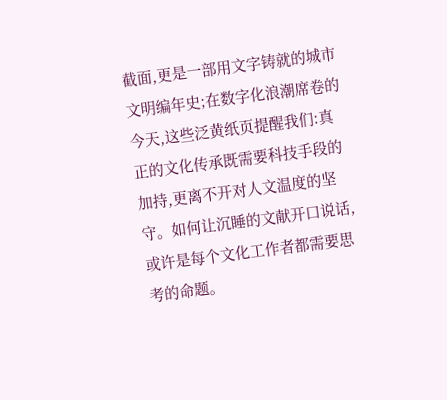截面,更是一部用文字铸就的城市文明编年史;在数字化浪潮席卷的今天,这些泛黄纸页提醒我们:真正的文化传承既需要科技手段的加持,更离不开对人文温度的坚守。如何让沉睡的文献开口说话,或许是每个文化工作者都需要思考的命题。